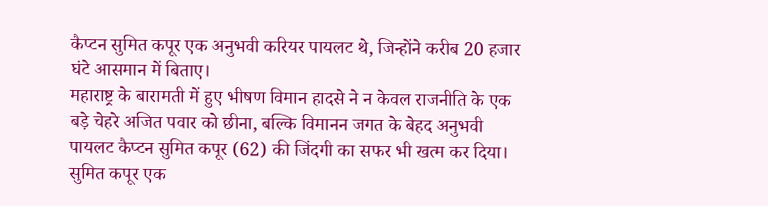कैप्टन सुमित कपूर एक अनुभवी करियर पायलट थे, जिन्होंने करीब 20 हजार घंटे आसमान में बिताए।
महाराष्ट्र के बारामती में हुए भीषण विमान हादसे ने न केवल राजनीति के एक बड़े चेहरे अजित पवार को छीना, बल्कि विमानन जगत के बेहद अनुभवी पायलट कैप्टन सुमित कपूर (62) की जिंदगी का सफर भी खत्म कर दिया। सुमित कपूर एक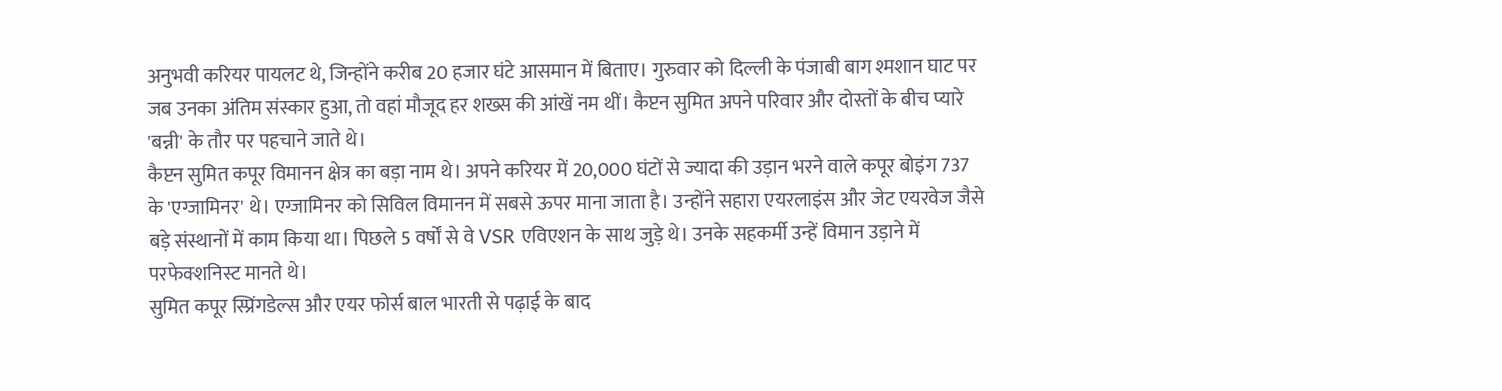अनुभवी करियर पायलट थे, जिन्होंने करीब 20 हजार घंटे आसमान में बिताए। गुरुवार को दिल्ली के पंजाबी बाग श्मशान घाट पर जब उनका अंतिम संस्कार हुआ, तो वहां मौजूद हर शख्स की आंखें नम थीं। कैप्टन सुमित अपने परिवार और दोस्तों के बीच प्यारे 'बन्नी' के तौर पर पहचाने जाते थे।
कैप्टन सुमित कपूर विमानन क्षेत्र का बड़ा नाम थे। अपने करियर में 20,000 घंटों से ज्यादा की उड़ान भरने वाले कपूर बोइंग 737 के 'एग्जामिनर' थे। एग्जामिनर को सिविल विमानन में सबसे ऊपर माना जाता है। उन्होंने सहारा एयरलाइंस और जेट एयरवेज जैसे बड़े संस्थानों में काम किया था। पिछले 5 वर्षों से वे VSR एविएशन के साथ जुड़े थे। उनके सहकर्मी उन्हें विमान उड़ाने में परफेक्शनिस्ट मानते थे।
सुमित कपूर स्प्रिंगडेल्स और एयर फोर्स बाल भारती से पढ़ाई के बाद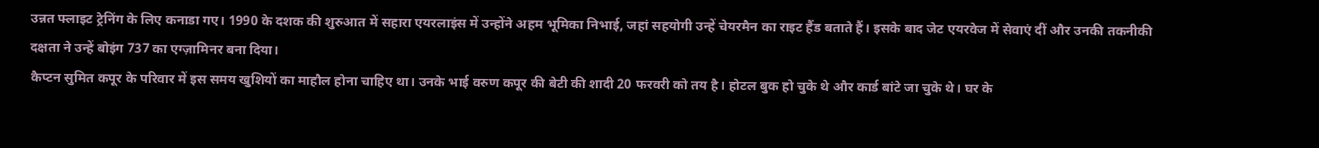उन्नत फ्लाइट ट्रेनिंग के लिए कनाडा गए। 1990 के दशक की शुरुआत में सहारा एयरलाइंस में उन्होंने अहम भूमिका निभाई, जहां सहयोगी उन्हें चेयरमैन का राइट हैंड बताते हैं। इसके बाद जेट एयरवेज में सेवाएं दीं और उनकी तकनीकी दक्षता ने उन्हें बोइंग 737 का एग्ज़ामिनर बना दिया।
कैप्टन सुमित कपूर के परिवार में इस समय खुशियों का माहौल होना चाहिए था। उनके भाई वरुण कपूर की बेटी की शादी 20 फरवरी को तय है। होटल बुक हो चुके थे और कार्ड बांटे जा चुके थे। घर के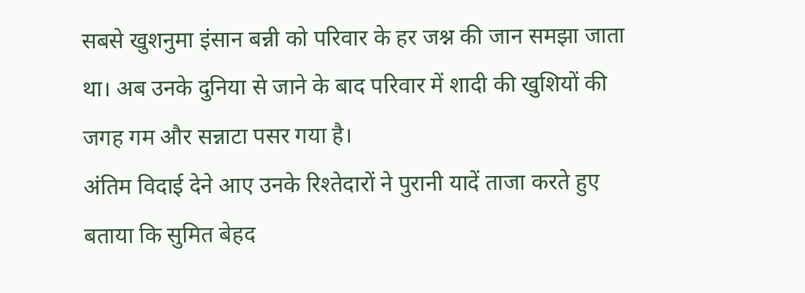सबसे खुशनुमा इंसान बन्नी को परिवार के हर जश्न की जान समझा जाता था। अब उनके दुनिया से जाने के बाद परिवार में शादी की खुशियों की जगह गम और सन्नाटा पसर गया है।
अंतिम विदाई देने आए उनके रिश्तेदारों ने पुरानी यादें ताजा करते हुए बताया कि सुमित बेहद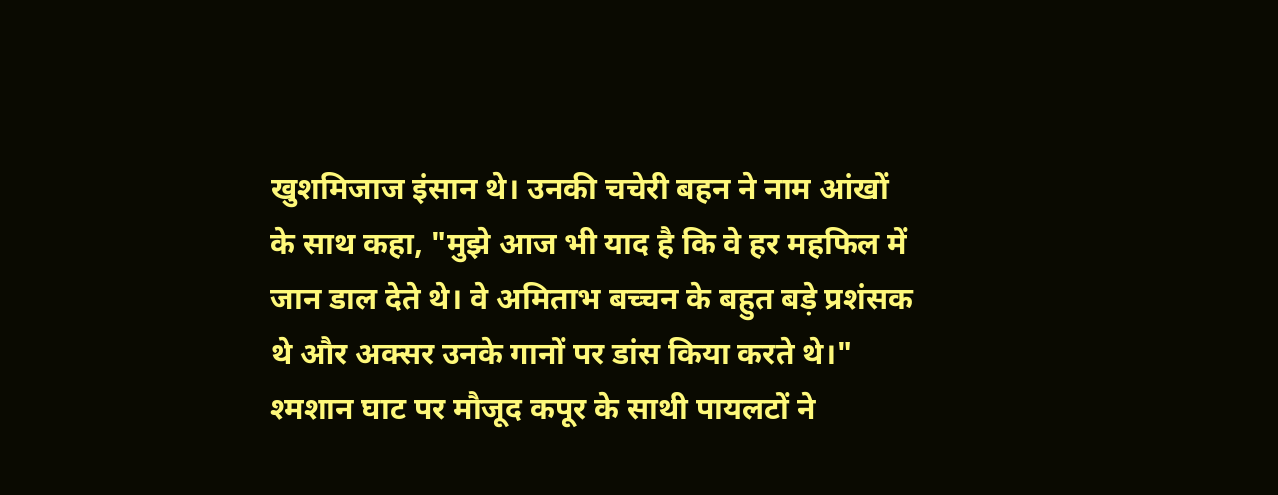खुशमिजाज इंसान थे। उनकी चचेरी बहन ने नाम आंखों के साथ कहा, "मुझे आज भी याद है कि वे हर महफिल में जान डाल देते थे। वे अमिताभ बच्चन के बहुत बड़े प्रशंसक थे और अक्सर उनके गानों पर डांस किया करते थे।"
श्मशान घाट पर मौजूद कपूर के साथी पायलटों ने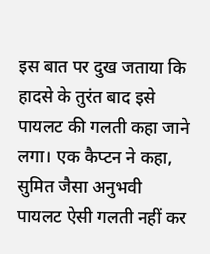इस बात पर दुख जताया कि हादसे के तुरंत बाद इसे पायलट की गलती कहा जाने लगा। एक कैप्टन ने कहा, सुमित जैसा अनुभवी पायलट ऐसी गलती नहीं कर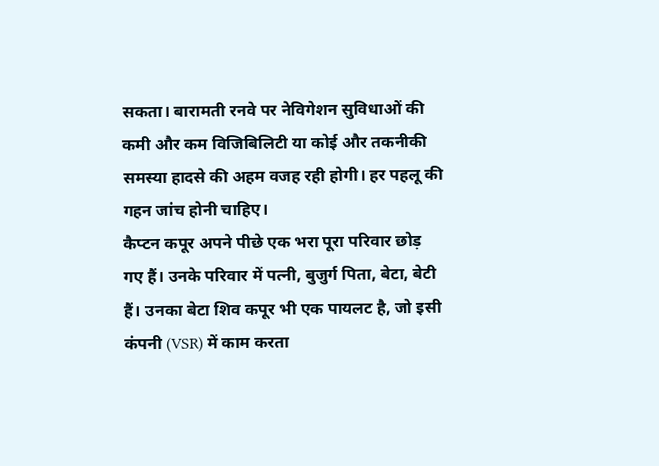सकता। बारामती रनवे पर नेविगेशन सुविधाओं की कमी और कम विजिबिलिटी या कोई और तकनीकी समस्या हादसे की अहम वजह रही होगी। हर पहलू की गहन जांच होनी चाहिए।
कैप्टन कपूर अपने पीछे एक भरा पूरा परिवार छोड़ गए हैं। उनके परिवार में पत्नी, बुजुर्ग पिता, बेटा, बेटी हैं। उनका बेटा शिव कपूर भी एक पायलट है, जो इसी कंपनी (VSR) में काम करता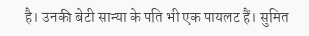है। उनकी बेटी सान्या के पति भी एक पायलट हैं। सुमित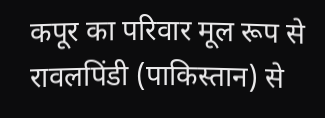कपूर का परिवार मूल रूप से रावलपिंडी (पाकिस्तान) से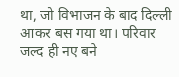था, जो विभाजन के बाद दिल्ली आकर बस गया था। परिवार जल्द ही नए बने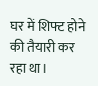घर में शिफ्ट होने की तैयारी कर रहा था।